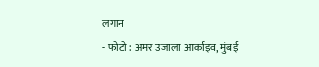लगान
- फोटो : अमर उजाला आर्काइव, मुंबई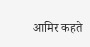आमिर कहते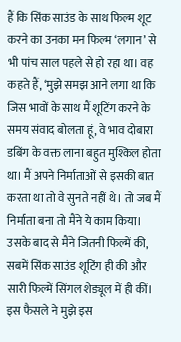हैं कि सिंक साउंड के साथ फिल्म शूट करने का उनका मन फिल्म ‘लगान’ से भी पांच साल पहले से हो रहा था। वह कहते हैं, ‘मुझे समझ आने लगा था कि जिस भावों के साथ मैं शूटिंग करने के समय संवाद बोलता हूं, वे भाव दोबारा डबिंग के वक्त लाना बहुत मुश्किल होता था। मैं अपने निर्माताओं से इसकी बात करता था तो वे सुनते नहीं थे। तो जब मैं निर्माता बना तो मैंने ये काम किया। उसके बाद से मैंने जितनी फिल्में की, सबमें सिंक साउंड शूटिंग ही की और सारी फिल्में सिंगल शेड्यूल में ही कीं। इस फैसले ने मुझे इस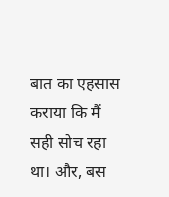बात का एहसास कराया कि मैं सही सोच रहा था। और, बस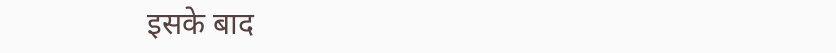इसके बाद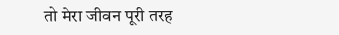तो मेरा जीवन पूरी तरह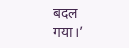बदल गया।’